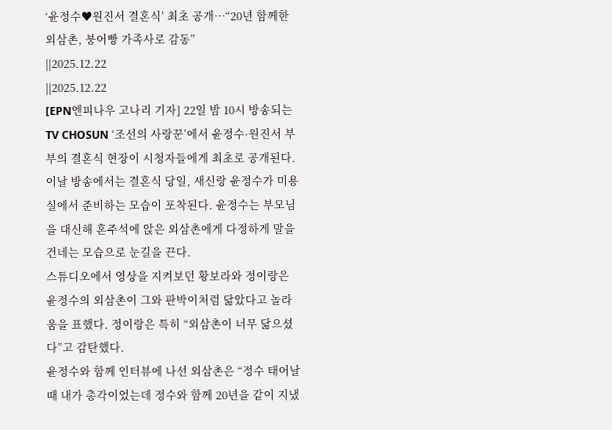‘윤정수♥원진서 결혼식’ 최초 공개…“20년 함께한 외삼촌, 붕어빵 가족사로 감동”
||2025.12.22
||2025.12.22
[EPN엔피나우 고나리 기자] 22일 밤 10시 방송되는 TV CHOSUN ‘조선의 사랑꾼’에서 윤정수·원진서 부부의 결혼식 현장이 시청자들에게 최초로 공개된다.
이날 방송에서는 결혼식 당일, 새신랑 윤정수가 미용실에서 준비하는 모습이 포착된다. 윤정수는 부모님을 대신해 혼주석에 앉은 외삼촌에게 다정하게 말을 건네는 모습으로 눈길을 끈다.
스튜디오에서 영상을 지켜보던 황보라와 정이랑은 윤정수의 외삼촌이 그와 판박이처럼 닮았다고 놀라움을 표했다. 정이랑은 특히 “외삼촌이 너무 닮으셨다”고 감탄했다.
윤정수와 함께 인터뷰에 나선 외삼촌은 “정수 태어날 때 내가 총각이었는데 정수와 함께 20년을 같이 지냈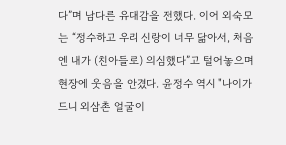다”며 남다른 유대감을 전했다. 이어 외숙모는 “정수하고 우리 신랑이 너무 닮아서, 처음엔 내가 (친아들로) 의심했다”고 털어놓으며 현장에 웃음을 안겼다. 윤정수 역시 "나이가 드니 외삼촌 얼굴이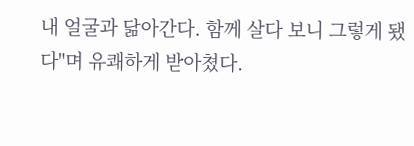내 얼굴과 닮아간다. 함께 살다 보니 그렇게 됐다"며 유쾌하게 받아쳤다.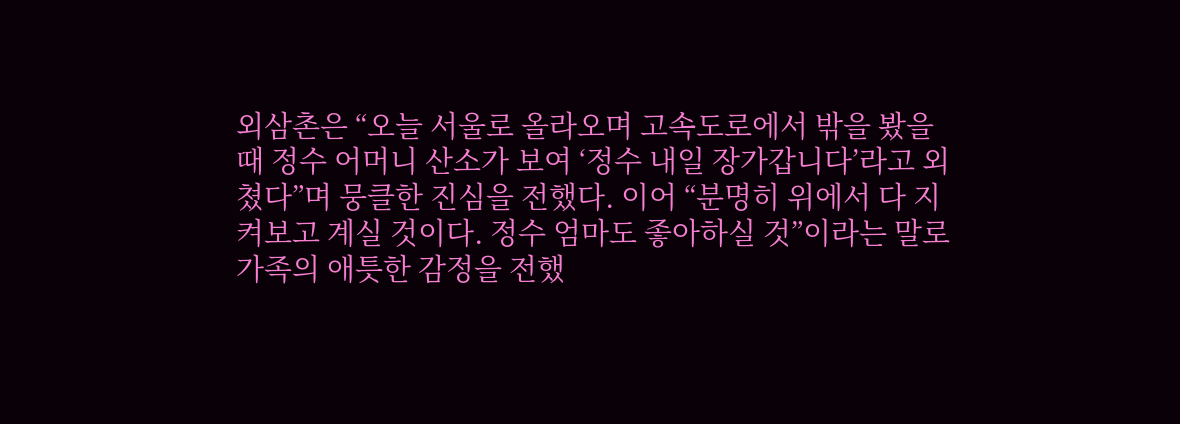외삼촌은 “오늘 서울로 올라오며 고속도로에서 밖을 봤을 때 정수 어머니 산소가 보여 ‘정수 내일 장가갑니다’라고 외쳤다”며 뭉클한 진심을 전했다. 이어 “분명히 위에서 다 지켜보고 계실 것이다. 정수 엄마도 좋아하실 것”이라는 말로 가족의 애틋한 감정을 전했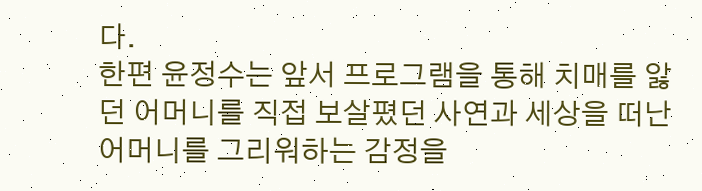다.
한편 윤정수는 앞서 프로그램을 통해 치매를 앓던 어머니를 직접 보살폈던 사연과 세상을 떠난 어머니를 그리워하는 감정을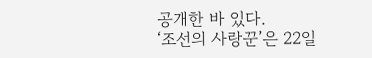공개한 바 있다.
‘조선의 사랑꾼’은 22일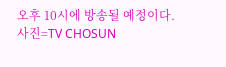오후 10시에 방송될 예정이다.
사진=TV CHOSUN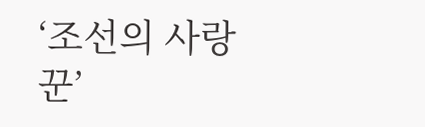‘조선의 사랑꾼’